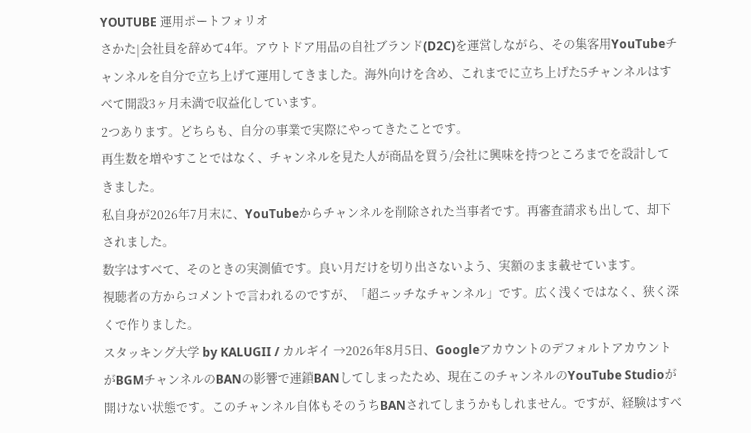YOUTUBE 運用ポートフォリオ
さかた|会社員を辞めて4年。アウトドア用品の自社ブランド(D2C)を運営しながら、その集客用YouTubeチャンネルを自分で立ち上げて運用してきました。海外向けを含め、これまでに立ち上げた5チャンネルはすべて開設3ヶ月未満で収益化しています。
2つあります。どちらも、自分の事業で実際にやってきたことです。
再生数を増やすことではなく、チャンネルを見た人が商品を買う/会社に興味を持つところまでを設計してきました。
私自身が2026年7月末に、YouTubeからチャンネルを削除された当事者です。再審査請求も出して、却下されました。
数字はすべて、そのときの実測値です。良い月だけを切り出さないよう、実額のまま載せています。
視聴者の方からコメントで言われるのですが、「超ニッチなチャンネル」です。広く浅くではなく、狭く深くで作りました。
スタッキング大学 by KALUGII / カルギイ →2026年8月5日、GoogleアカウントのデフォルトアカウントがBGMチャンネルのBANの影響で連鎖BANしてしまったため、現在このチャンネルのYouTube Studioが開けない状態です。このチャンネル自体もそのうちBANされてしまうかもしれません。ですが、経験はすべ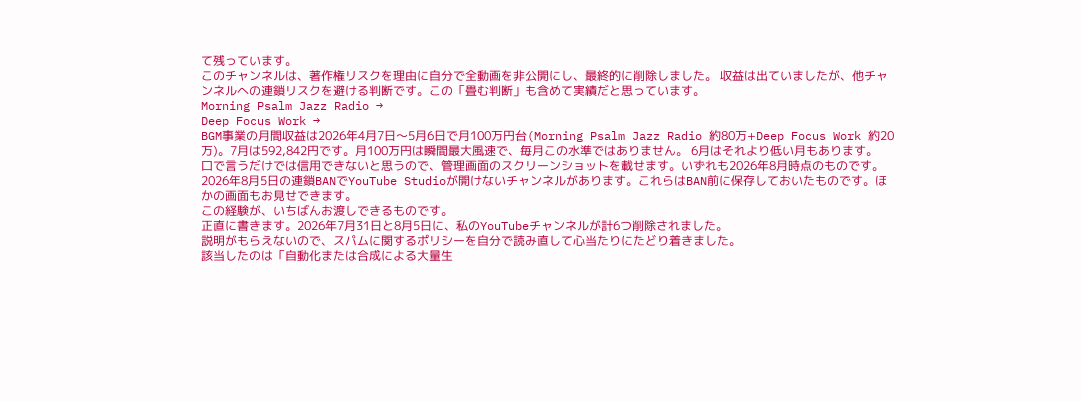て残っています。
このチャンネルは、著作権リスクを理由に自分で全動画を非公開にし、最終的に削除しました。 収益は出ていましたが、他チャンネルへの連鎖リスクを避ける判断です。この「畳む判断」も含めて実績だと思っています。
Morning Psalm Jazz Radio →
Deep Focus Work →
BGM事業の月間収益は2026年4月7日〜5月6日で月100万円台(Morning Psalm Jazz Radio 約80万+Deep Focus Work 約20万)。7月は592,842円です。月100万円は瞬間最大風速で、毎月この水準ではありません。 6月はそれより低い月もあります。
口で言うだけでは信用できないと思うので、管理画面のスクリーンショットを載せます。いずれも2026年8月時点のものです。
2026年8月5日の連鎖BANでYouTube Studioが開けないチャンネルがあります。これらはBAN前に保存しておいたものです。ほかの画面もお見せできます。
この経験が、いちばんお渡しできるものです。
正直に書きます。2026年7月31日と8月5日に、私のYouTubeチャンネルが計6つ削除されました。
説明がもらえないので、スパムに関するポリシーを自分で読み直して心当たりにたどり着きました。
該当したのは「自動化または合成による大量生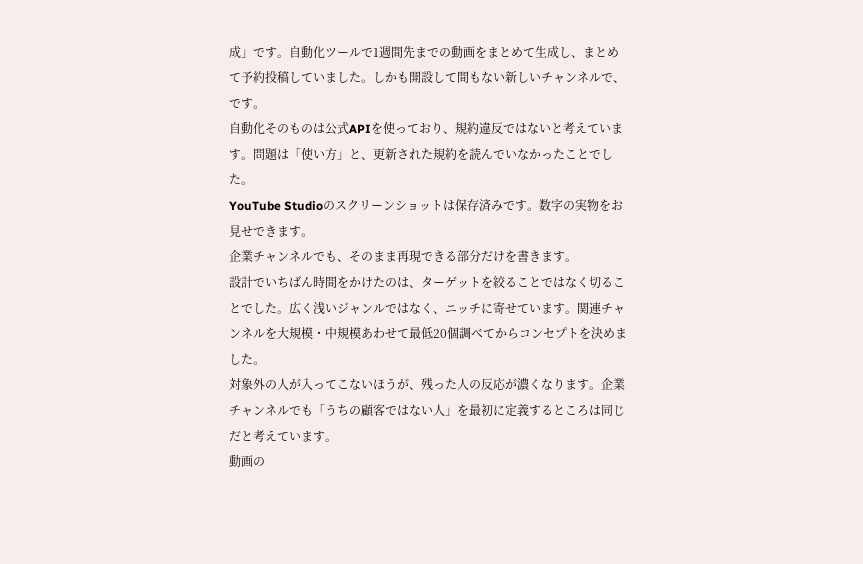成」です。自動化ツールで1週間先までの動画をまとめて生成し、まとめて予約投稿していました。しかも開設して間もない新しいチャンネルで、です。
自動化そのものは公式APIを使っており、規約違反ではないと考えています。問題は「使い方」と、更新された規約を読んでいなかったことでした。
YouTube Studioのスクリーンショットは保存済みです。数字の実物をお見せできます。
企業チャンネルでも、そのまま再現できる部分だけを書きます。
設計でいちばん時間をかけたのは、ターゲットを絞ることではなく切ることでした。広く浅いジャンルではなく、ニッチに寄せています。関連チャンネルを大規模・中規模あわせて最低20個調べてからコンセプトを決めました。
対象外の人が入ってこないほうが、残った人の反応が濃くなります。企業チャンネルでも「うちの顧客ではない人」を最初に定義するところは同じだと考えています。
動画の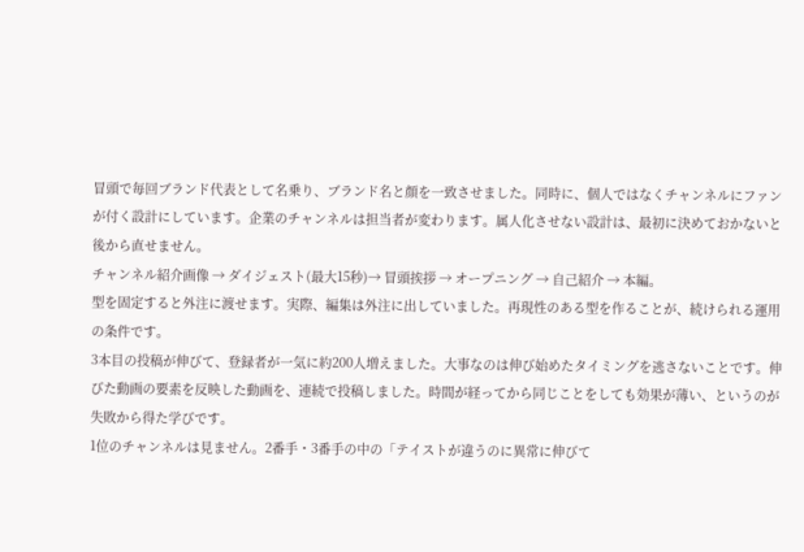冒頭で毎回ブランド代表として名乗り、ブランド名と顔を一致させました。同時に、個人ではなくチャンネルにファンが付く設計にしています。企業のチャンネルは担当者が変わります。属人化させない設計は、最初に決めておかないと後から直せません。
チャンネル紹介画像 → ダイジェスト(最大15秒)→ 冒頭挨拶 → オープニング → 自己紹介 → 本編。
型を固定すると外注に渡せます。実際、編集は外注に出していました。再現性のある型を作ることが、続けられる運用の条件です。
3本目の投稿が伸びて、登録者が一気に約200人増えました。大事なのは伸び始めたタイミングを逃さないことです。伸びた動画の要素を反映した動画を、連続で投稿しました。時間が経ってから同じことをしても効果が薄い、というのが失敗から得た学びです。
1位のチャンネルは見ません。2番手・3番手の中の「テイストが違うのに異常に伸びて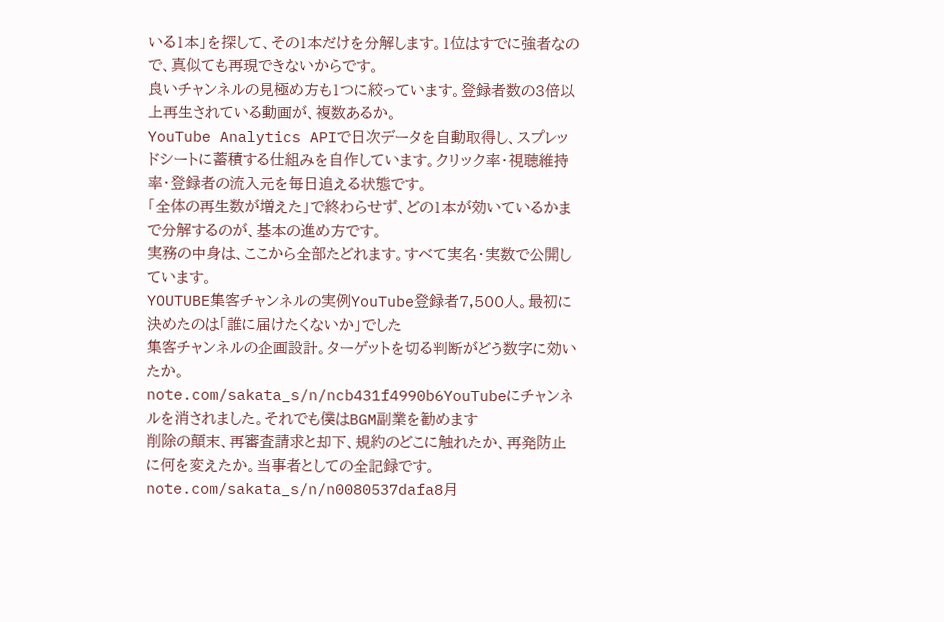いる1本」を探して、その1本だけを分解します。1位はすでに強者なので、真似ても再現できないからです。
良いチャンネルの見極め方も1つに絞っています。登録者数の3倍以上再生されている動画が、複数あるか。
YouTube Analytics APIで日次データを自動取得し、スプレッドシートに蓄積する仕組みを自作しています。クリック率・視聴維持率・登録者の流入元を毎日追える状態です。
「全体の再生数が増えた」で終わらせず、どの1本が効いているかまで分解するのが、基本の進め方です。
実務の中身は、ここから全部たどれます。すべて実名・実数で公開しています。
YOUTUBE集客チャンネルの実例YouTube登録者7,500人。最初に決めたのは「誰に届けたくないか」でした
集客チャンネルの企画設計。ターゲットを切る判断がどう数字に効いたか。
note.com/sakata_s/n/ncb431f4990b6YouTubeにチャンネルを消されました。それでも僕はBGM副業を勧めます
削除の顛末、再審査請求と却下、規約のどこに触れたか、再発防止に何を変えたか。当事者としての全記録です。
note.com/sakata_s/n/n0080537dafa8月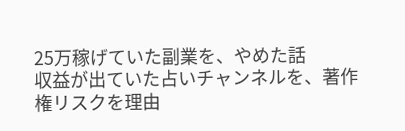25万稼げていた副業を、やめた話
収益が出ていた占いチャンネルを、著作権リスクを理由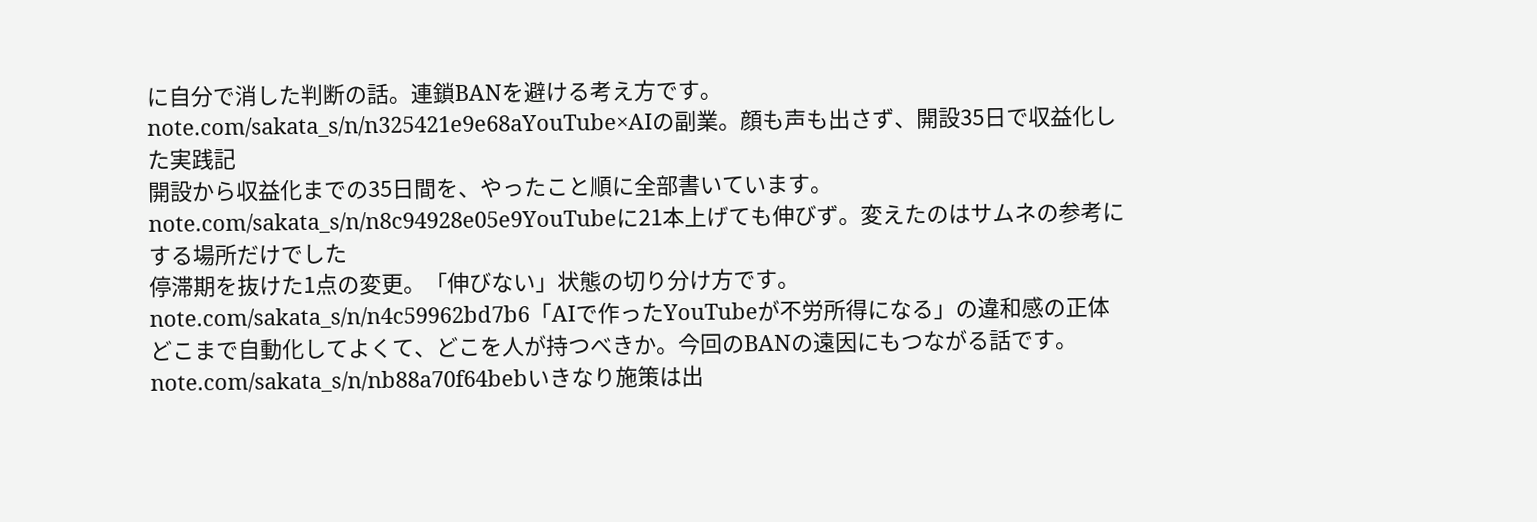に自分で消した判断の話。連鎖BANを避ける考え方です。
note.com/sakata_s/n/n325421e9e68aYouTube×AIの副業。顔も声も出さず、開設35日で収益化した実践記
開設から収益化までの35日間を、やったこと順に全部書いています。
note.com/sakata_s/n/n8c94928e05e9YouTubeに21本上げても伸びず。変えたのはサムネの参考にする場所だけでした
停滞期を抜けた1点の変更。「伸びない」状態の切り分け方です。
note.com/sakata_s/n/n4c59962bd7b6「AIで作ったYouTubeが不労所得になる」の違和感の正体
どこまで自動化してよくて、どこを人が持つべきか。今回のBANの遠因にもつながる話です。
note.com/sakata_s/n/nb88a70f64bebいきなり施策は出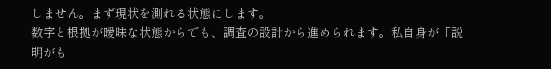しません。まず現状を測れる状態にします。
数字と根拠が曖昧な状態からでも、調査の設計から進められます。私自身が「説明がも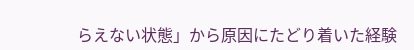らえない状態」から原因にたどり着いた経験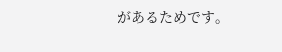があるためです。